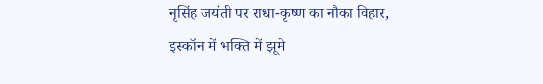नृसिंह जयंती पर राधा-कृष्ण का नौका विहार, इस्कॉन में भक्ति में झूमे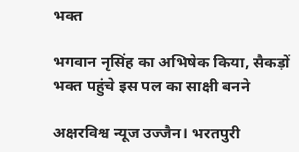भक्त

भगवान नृसिंह का अभिषेक किया, सैकड़ों भक्त पहुंचे इस पल का साक्षी बनने

अक्षरविश्व न्यूज उज्जैन। भरतपुरी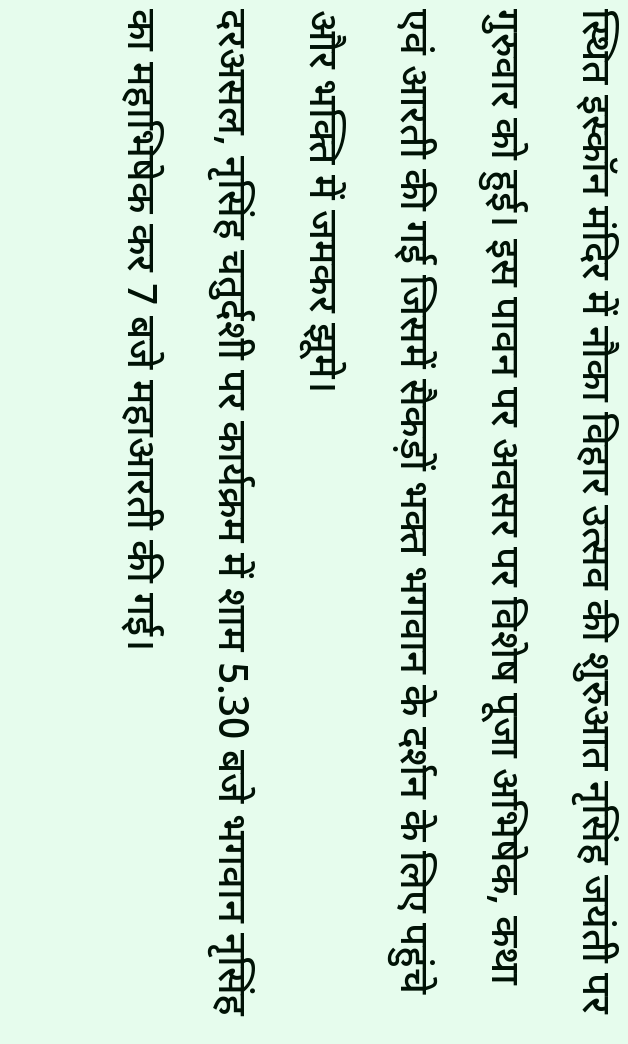स्थित इस्कॉन मंदिर में नौका विहार उत्सव की शुरुआत नृसिंह जयंती पर गुरुवार को हुई। इस पावन पर अवसर पर विशेष पूजा अभिषेक, कथा एवं आरती की गई जिसमें सैकड़ों भक्त भगवान के दर्शन के लिए पहुंचे और भक्ति में जमकर झूमे।
दरअसल, नृसिंह चतुर्दशी पर कार्यक्रम में शाम 5.30 बजे भगवान नृसिंह का महाभिषेक कर 7 बजे महाआरती की गई।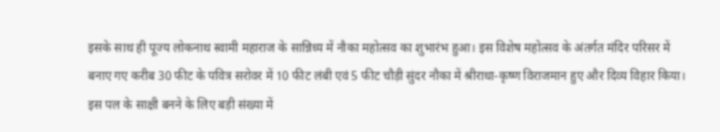इसके साथ ही पूज्य लोकनाथ स्वामी महाराज के सान्निध्य में नौका महोत्सव का शुभारंभ हुआ। इस विशेष महोत्सव के अंतर्गत मंदिर परिसर में बनाए गए करीब 30 फीट के पवित्र सरोवर में 10 फीट लंबी एवं 5 फीट चौड़ी सुंदर नौका में श्रीराधा-कृष्ण विराजमान हुए और दिव्य विहार किया। इस पल के साक्षी बनने के लिए बड़ी संख्या में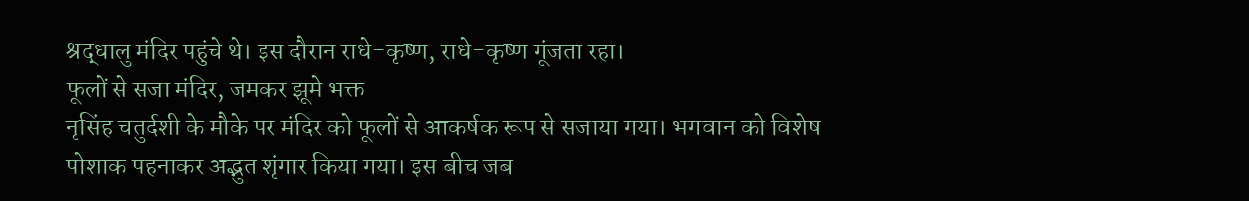श्रद्धालु मंदिर पहुंचे थे। इस दौरान राधे-कृष्ण, राधे-कृष्ण गूंजता रहा।
फूलों से सजा मंदिर, जमकर झूमे भक्त
नृसिंह चतुर्दशी के मौके पर मंदिर को फूलों से आकर्षक रूप से सजाया गया। भगवान को विशेष पोशाक पहनाकर अद्भुत शृंगार किया गया। इस बीच जब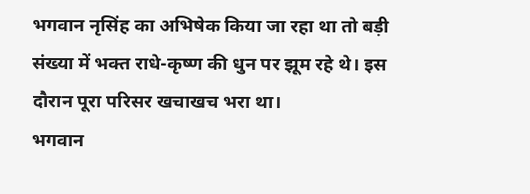भगवान नृसिंह का अभिषेक किया जा रहा था तो बड़ी संख्या में भक्त राधे-कृष्ण की धुन पर झूम रहे थे। इस दौरान पूरा परिसर खचाखच भरा था।
भगवान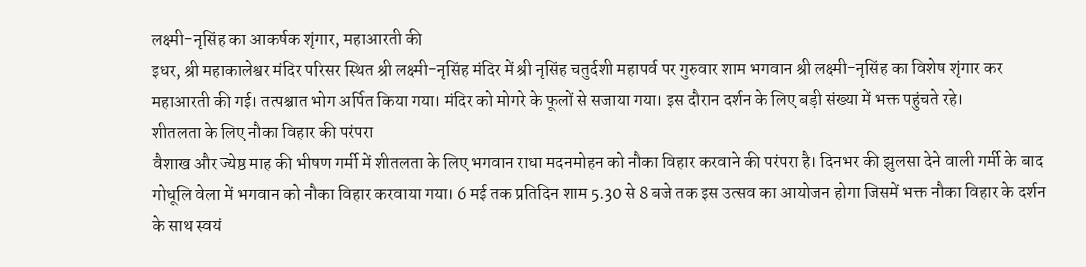लक्ष्मी-नृसिंह का आकर्षक शृंगार, महाआरती की
इधर, श्री महाकालेश्वर मंदिर परिसर स्थित श्री लक्ष्मी-नृसिंह मंदिर में श्री नृसिंह चतुर्दशी महापर्व पर गुरुवार शाम भगवान श्री लक्ष्मी-नृसिंह का विशेष शृंगार कर महाआरती की गई। तत्पश्चात भोग अर्पित किया गया। मंदिर को मोगरे के फूलों से सजाया गया। इस दौरान दर्शन के लिए बड़ी संख्या में भक्त पहुंचते रहे।
शीतलता के लिए नौका विहार की परंपरा
वैशाख और ज्येष्ठ माह की भीषण गर्मी में शीतलता के लिए भगवान राधा मदनमोहन को नौका विहार करवाने की परंपरा है। दिनभर की झुलसा देने वाली गर्मी के बाद गोधूलि वेला में भगवान को नौका विहार करवाया गया। 6 मई तक प्रतिदिन शाम 5.30 से 8 बजे तक इस उत्सव का आयोजन होगा जिसमें भक्त नौका विहार के दर्शन के साथ स्वयं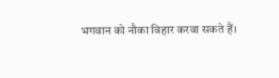भगवान को नौका विहार करवा सकते हैं।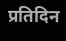प्रतिदिन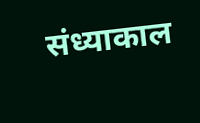संध्याकाल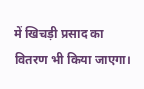में खिचड़ी प्रसाद का वितरण भी किया जाएगा।